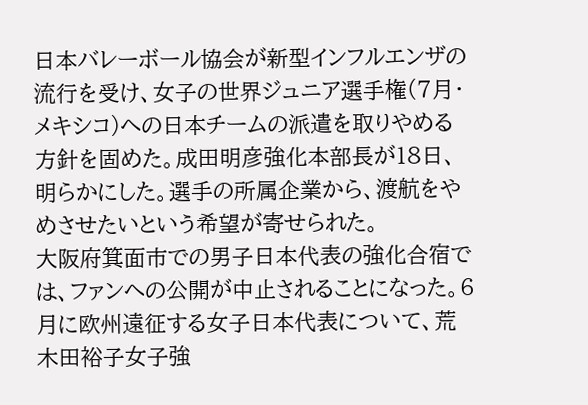日本バレーボール協会が新型インフルエンザの流行を受け、女子の世界ジュニア選手権(7月・メキシコ)への日本チームの派遣を取りやめる方針を固めた。成田明彦強化本部長が18日、明らかにした。選手の所属企業から、渡航をやめさせたいという希望が寄せられた。
大阪府箕面市での男子日本代表の強化合宿では、ファンへの公開が中止されることになった。6月に欧州遠征する女子日本代表について、荒木田裕子女子強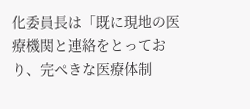化委員長は「既に現地の医療機関と連絡をとっており、完ぺきな医療体制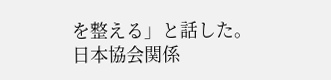を整える」と話した。
日本協会関係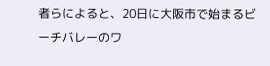者らによると、20日に大阪市で始まるビーチバレーのワ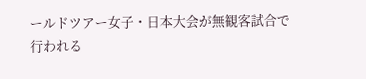ールドツアー女子・日本大会が無観客試合で行われる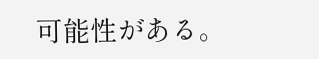可能性がある。